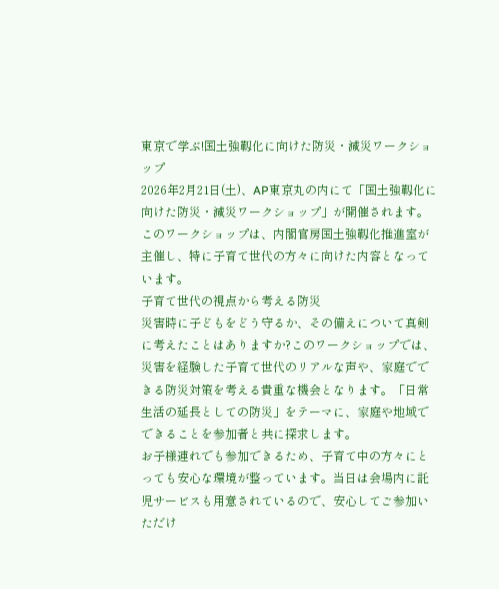東京で学ぶ!国土強靱化に向けた防災・減災ワークショップ
2026年2月21日(土)、AP東京丸の内にて「国土強靱化に向けた防災・減災ワークショップ」が開催されます。このワークショップは、内閣官房国土強靱化推進室が主催し、特に子育て世代の方々に向けた内容となっています。
子育て世代の視点から考える防災
災害時に子どもをどう守るか、その備えについて真剣に考えたことはありますか?このワークショップでは、災害を経験した子育て世代のリアルな声や、家庭でできる防災対策を考える貴重な機会となります。「日常生活の延長としての防災」をテーマに、家庭や地域でできることを参加者と共に探求します。
お子様連れでも参加できるため、子育て中の方々にとっても安心な環境が整っています。当日は会場内に託児サービスも用意されているので、安心してご参加いただけ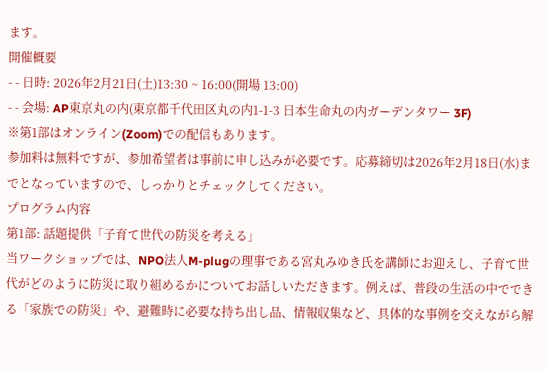ます。
開催概要
- - 日時: 2026年2月21日(土)13:30 ~ 16:00(開場 13:00)
- - 会場: AP東京丸の内(東京都千代田区丸の内1-1-3 日本生命丸の内ガーデンタワー 3F)
※第1部はオンライン(Zoom)での配信もあります。
参加料は無料ですが、参加希望者は事前に申し込みが必要です。応募締切は2026年2月18日(水)までとなっていますので、しっかりとチェックしてください。
プログラム内容
第1部: 話題提供「子育て世代の防災を考える」
当ワークショップでは、NPO法人M-plugの理事である宮丸みゆき氏を講師にお迎えし、子育て世代がどのように防災に取り組めるかについてお話しいただきます。例えば、普段の生活の中でできる「家族での防災」や、避難時に必要な持ち出し品、情報収集など、具体的な事例を交えながら解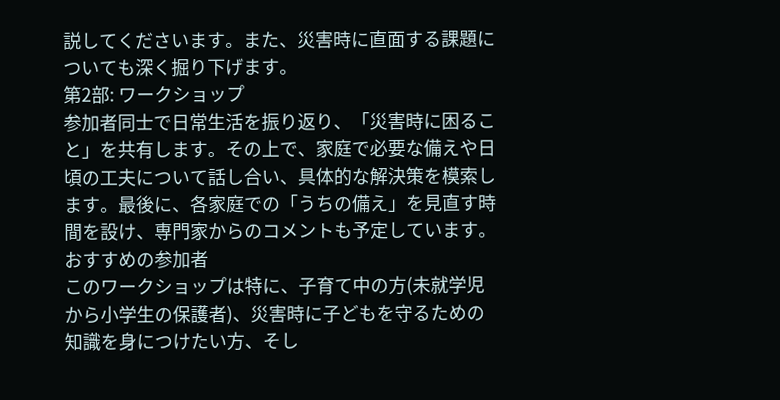説してくださいます。また、災害時に直面する課題についても深く掘り下げます。
第2部: ワークショップ
参加者同士で日常生活を振り返り、「災害時に困ること」を共有します。その上で、家庭で必要な備えや日頃の工夫について話し合い、具体的な解決策を模索します。最後に、各家庭での「うちの備え」を見直す時間を設け、専門家からのコメントも予定しています。
おすすめの参加者
このワークショップは特に、子育て中の方(未就学児から小学生の保護者)、災害時に子どもを守るための知識を身につけたい方、そし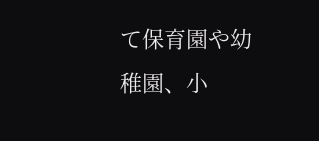て保育園や幼稚園、小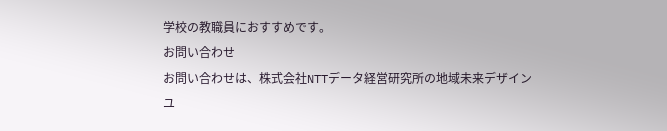学校の教職員におすすめです。
お問い合わせ
お問い合わせは、株式会社NTTデータ経営研究所の地域未来デザインユ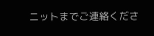ニットまでご連絡くださ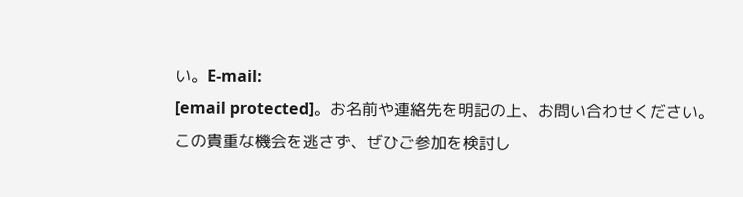い。E-mail:
[email protected]。お名前や連絡先を明記の上、お問い合わせください。
この貴重な機会を逃さず、ぜひご参加を検討し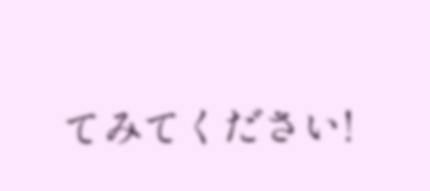てみてください!